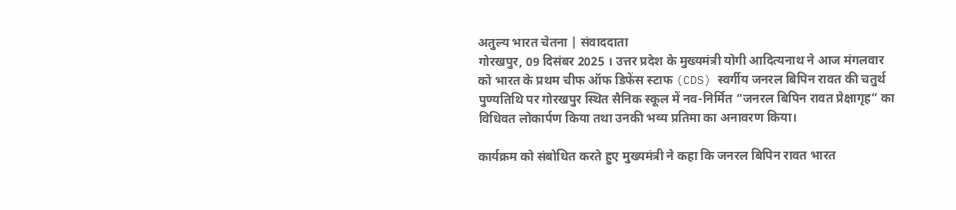अतुल्य भारत चेतना | संवाददाता
गोरखपुर, 09 दिसंबर 2025 । उत्तर प्रदेश के मुख्यमंत्री योगी आदित्यनाथ ने आज मंगलवार को भारत के प्रथम चीफ ऑफ डिफेंस स्टाफ (CDS) स्वर्गीय जनरल बिपिन रावत की चतुर्थ पुण्यतिथि पर गोरखपुर स्थित सैनिक स्कूल में नव-निर्मित “जनरल बिपिन रावत प्रेक्षागृह” का विधिवत लोकार्पण किया तथा उनकी भव्य प्रतिमा का अनावरण किया।

कार्यक्रम को संबोधित करते हुए मुख्यमंत्री ने कहा कि जनरल बिपिन रावत भारत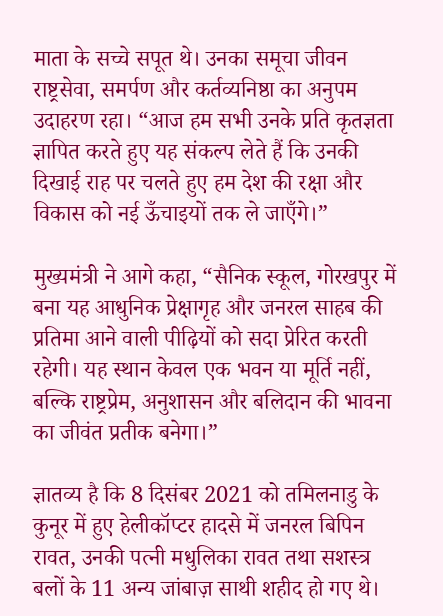माता के सच्चे सपूत थे। उनका समूचा जीवन राष्ट्रसेवा, समर्पण और कर्तव्यनिष्ठा का अनुपम उदाहरण रहा। “आज हम सभी उनके प्रति कृतज्ञता ज्ञापित करते हुए यह संकल्प लेते हैं कि उनकी दिखाई राह पर चलते हुए हम देश की रक्षा और विकास को नई ऊँचाइयों तक ले जाएँगे।”

मुख्यमंत्री ने आगे कहा, “सैनिक स्कूल, गोरखपुर में बना यह आधुनिक प्रेक्षागृह और जनरल साहब की प्रतिमा आने वाली पीढ़ियों को सदा प्रेरित करती रहेगी। यह स्थान केवल एक भवन या मूर्ति नहीं, बल्कि राष्ट्रप्रेम, अनुशासन और बलिदान की भावना का जीवंत प्रतीक बनेगा।”

ज्ञातव्य है कि 8 दिसंबर 2021 को तमिलनाडु के कुनूर में हुए हेलीकॉप्टर हादसे में जनरल बिपिन रावत, उनकी पत्नी मधुलिका रावत तथा सशस्त्र बलों के 11 अन्य जांबाज़ साथी शहीद हो गए थे।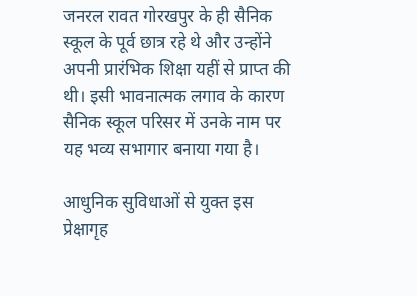जनरल रावत गोरखपुर के ही सैनिक स्कूल के पूर्व छात्र रहे थे और उन्होंने अपनी प्रारंभिक शिक्षा यहीं से प्राप्त की थी। इसी भावनात्मक लगाव के कारण सैनिक स्कूल परिसर में उनके नाम पर यह भव्य सभागार बनाया गया है।

आधुनिक सुविधाओं से युक्त इस प्रेक्षागृह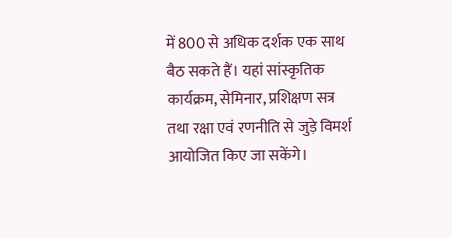में 800 से अधिक दर्शक एक साथ बैठ सकते हैं। यहां सांस्कृतिक कार्यक्रम, सेमिनार, प्रशिक्षण सत्र तथा रक्षा एवं रणनीति से जुड़े विमर्श आयोजित किए जा सकेंगे।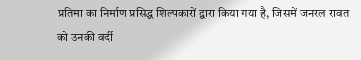प्रतिमा का निर्माण प्रसिद्ध शिल्पकारों द्वारा किया गया है, जिसमें जनरल रावत को उनकी वर्दी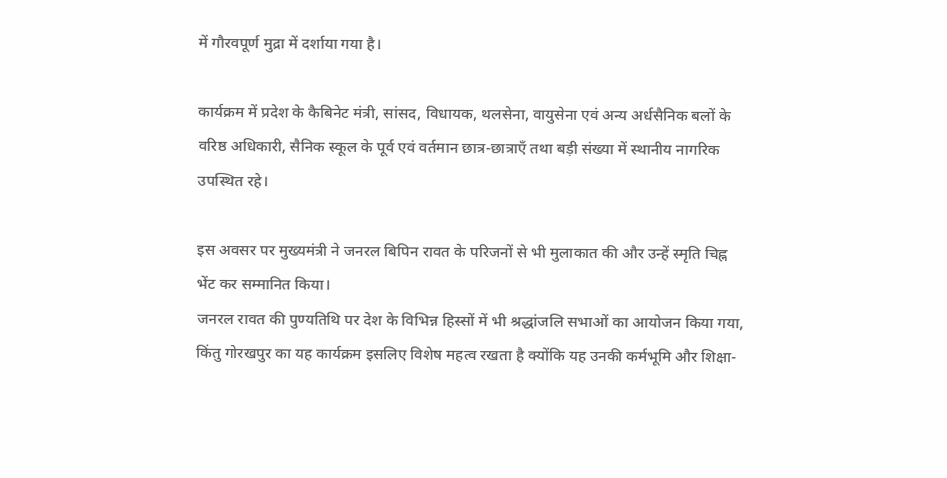में गौरवपूर्ण मुद्रा में दर्शाया गया है।

कार्यक्रम में प्रदेश के कैबिनेट मंत्री, सांसद, विधायक, थलसेना, वायुसेना एवं अन्य अर्धसैनिक बलों के वरिष्ठ अधिकारी, सैनिक स्कूल के पूर्व एवं वर्तमान छात्र-छात्राएँ तथा बड़ी संख्या में स्थानीय नागरिक उपस्थित रहे।

इस अवसर पर मुख्यमंत्री ने जनरल बिपिन रावत के परिजनों से भी मुलाकात की और उन्हें स्मृति चिह्न भेंट कर सम्मानित किया।
जनरल रावत की पुण्यतिथि पर देश के विभिन्न हिस्सों में भी श्रद्धांजलि सभाओं का आयोजन किया गया, किंतु गोरखपुर का यह कार्यक्रम इसलिए विशेष महत्व रखता है क्योंकि यह उनकी कर्मभूमि और शिक्षा-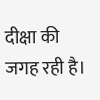दीक्षा की जगह रही है।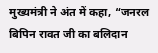मुख्यमंत्री ने अंत में कहा, “जनरल बिपिन रावत जी का बलिदान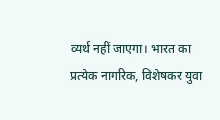व्यर्थ नहीं जाएगा। भारत का प्रत्येक नागरिक, विशेषकर युवा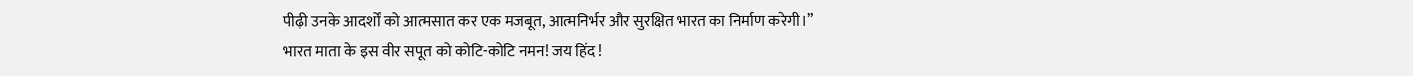पीढ़ी उनके आदर्शों को आत्मसात कर एक मजबूत, आत्मनिर्भर और सुरक्षित भारत का निर्माण करेगी।”
भारत माता के इस वीर सपूत को कोटि-कोटि नमन! जय हिंद !